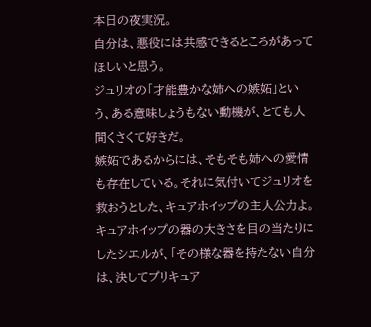本日の夜実況。
自分は、悪役には共感できるところがあってほしいと思う。
ジュリオの「才能豊かな姉への嫉妬」という、ある意味しょうもない動機が、とても人間くさくて好きだ。
嫉妬であるからには、そもそも姉への愛情も存在している。それに気付いてジュリオを救おうとした、キュアホイップの主人公力よ。
キュアホイップの器の大きさを目の当たりにしたシエルが、「その様な器を持たない自分は、決してプリキュア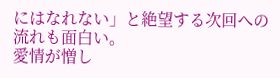にはなれない」と絶望する次回への流れも面白い。
愛情が憎し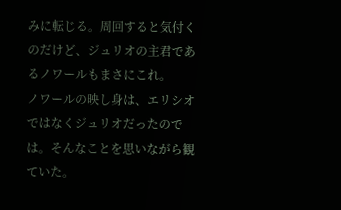みに転じる。周回すると気付くのだけど、ジュリオの主君であるノワールもまさにこれ。
ノワールの映し身は、エリシオではなくジュリオだったのでは。そんなことを思いながら観ていた。